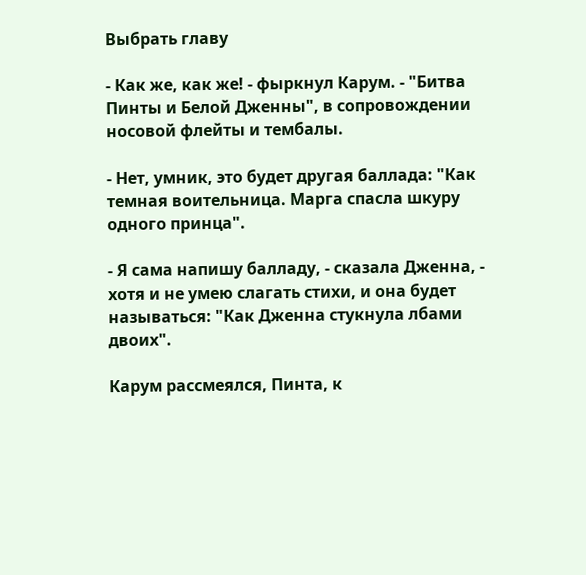Выбрать главу

- Как же, как же! - фыркнул Карум. - "Битва Пинты и Белой Дженны", в сопровождении носовой флейты и тембалы.

- Нет, умник, это будет другая баллада: "Как темная воительница. Марга спасла шкуру одного принца".

- Я сама напишу балладу, - сказала Дженна, - хотя и не умею слагать стихи, и она будет называться: "Как Дженна стукнула лбами двоих".

Карум рассмеялся, Пинта, к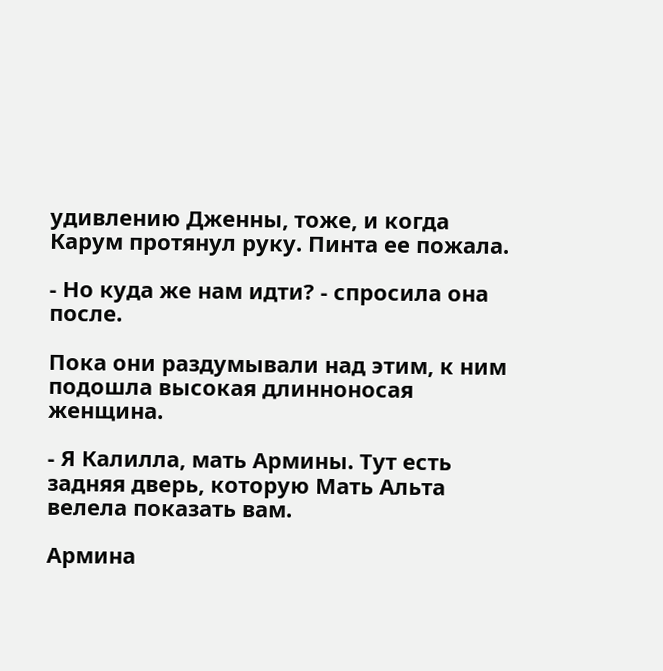удивлению Дженны, тоже, и когда Карум протянул руку. Пинта ее пожала.

- Но куда же нам идти? - спросила она после.

Пока они раздумывали над этим, к ним подошла высокая длинноносая женщина.

- Я Калилла, мать Армины. Тут есть задняя дверь, которую Мать Альта велела показать вам.

Армина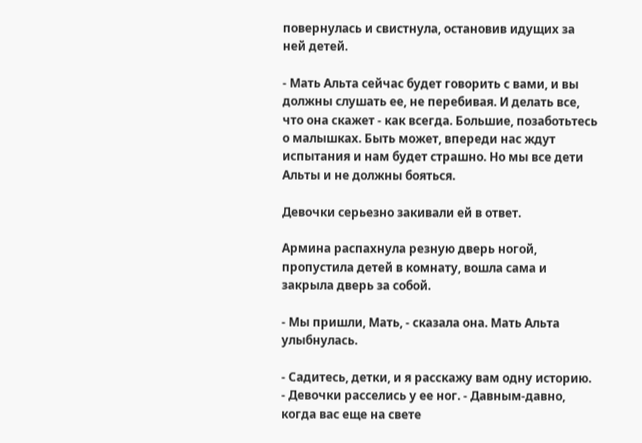повернулась и свистнула, остановив идущих за ней детей.

- Мать Альта сейчас будет говорить с вами, и вы должны слушать ее, не перебивая. И делать все, что она скажет - как всегда. Большие, позаботьтесь о малышках. Быть может, впереди нас ждут испытания и нам будет страшно. Но мы все дети Альты и не должны бояться.

Девочки серьезно закивали ей в ответ.

Армина распахнула резную дверь ногой, пропустила детей в комнату, вошла сама и закрыла дверь за собой.

- Мы пришли, Мать, - сказала она. Мать Альта улыбнулась.

- Садитесь, детки, и я расскажу вам одну историю. - Девочки расселись у ее ног. - Давным-давно, когда вас еще на свете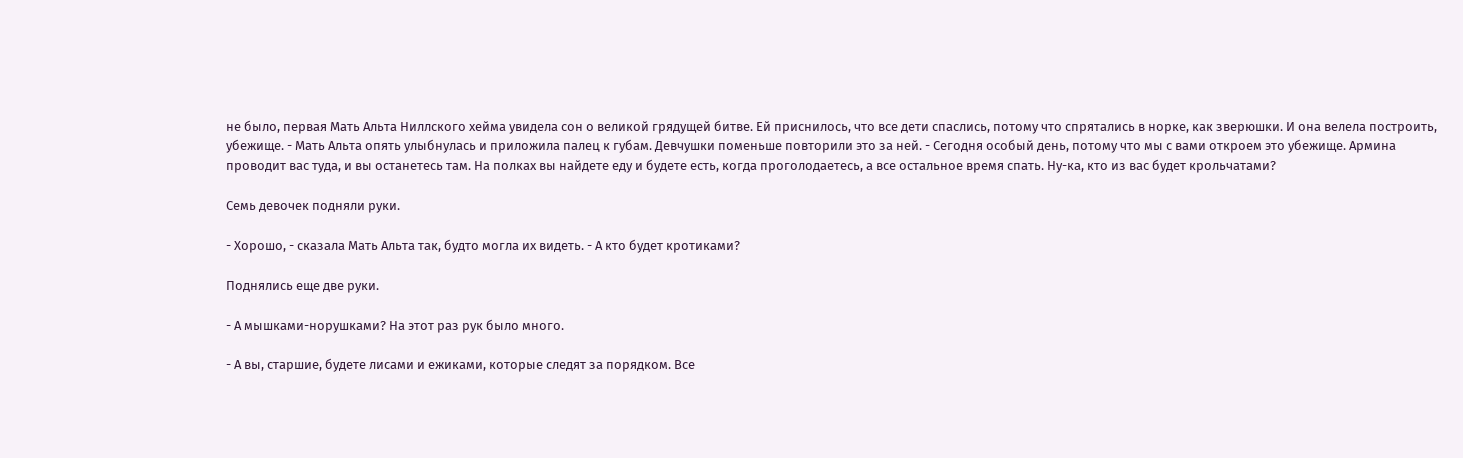не было, первая Мать Альта Ниллского хейма увидела сон о великой грядущей битве. Ей приснилось, что все дети спаслись, потому что спрятались в норке, как зверюшки. И она велела построить, убежище. - Мать Альта опять улыбнулась и приложила палец к губам. Девчушки поменьше повторили это за ней. - Сегодня особый день, потому что мы с вами откроем это убежище. Армина проводит вас туда, и вы останетесь там. На полках вы найдете еду и будете есть, когда проголодаетесь, а все остальное время спать. Ну-ка, кто из вас будет крольчатами?

Семь девочек подняли руки.

- Хорошо, - сказала Мать Альта так, будто могла их видеть. - А кто будет кротиками?

Поднялись еще две руки.

- А мышками-норушками? На этот раз рук было много.

- А вы, старшие, будете лисами и ежиками, которые следят за порядком. Все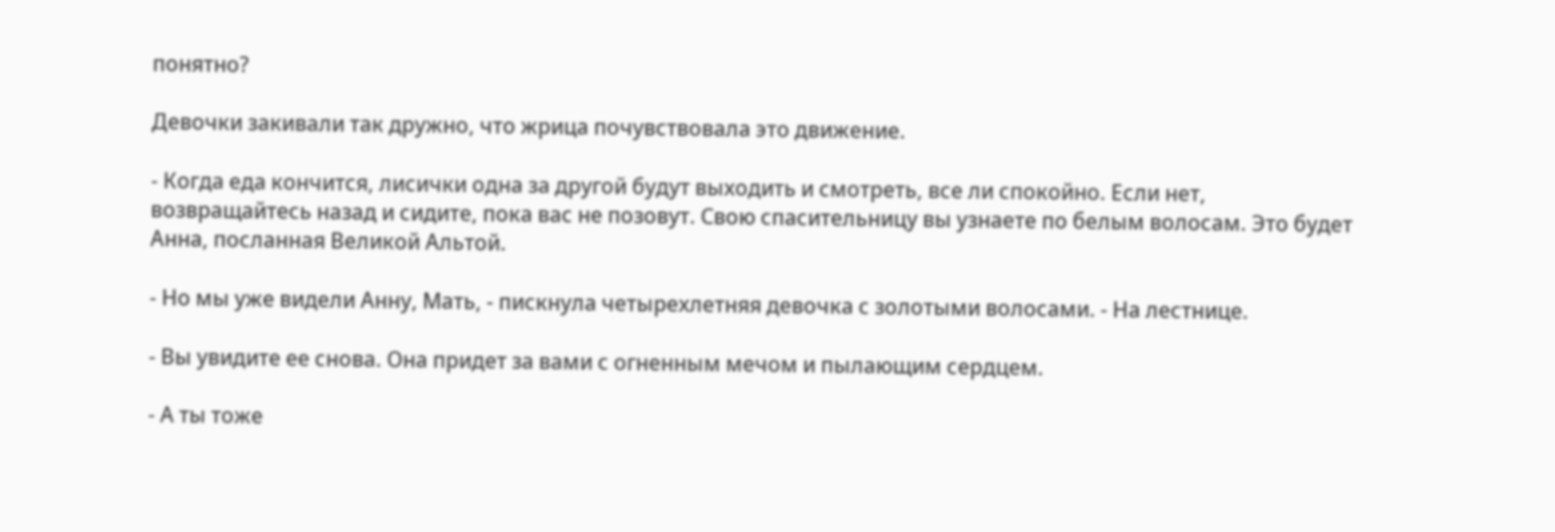понятно?

Девочки закивали так дружно, что жрица почувствовала это движение.

- Когда еда кончится, лисички одна за другой будут выходить и смотреть, все ли спокойно. Если нет, возвращайтесь назад и сидите, пока вас не позовут. Свою спасительницу вы узнаете по белым волосам. Это будет Анна, посланная Великой Альтой.

- Но мы уже видели Анну, Мать, - пискнула четырехлетняя девочка с золотыми волосами. - На лестнице.

- Вы увидите ее снова. Она придет за вами с огненным мечом и пылающим сердцем.

- А ты тоже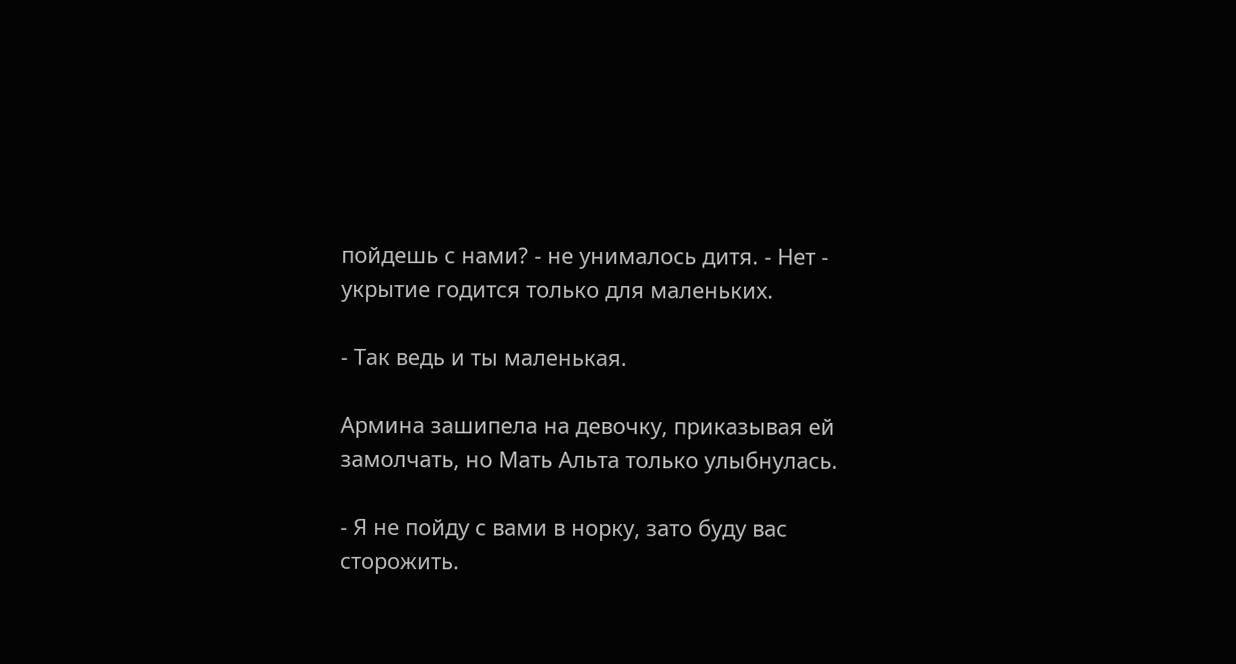пойдешь с нами? - не унималось дитя. - Нет - укрытие годится только для маленьких.

- Так ведь и ты маленькая.

Армина зашипела на девочку, приказывая ей замолчать, но Мать Альта только улыбнулась.

- Я не пойду с вами в норку, зато буду вас сторожить.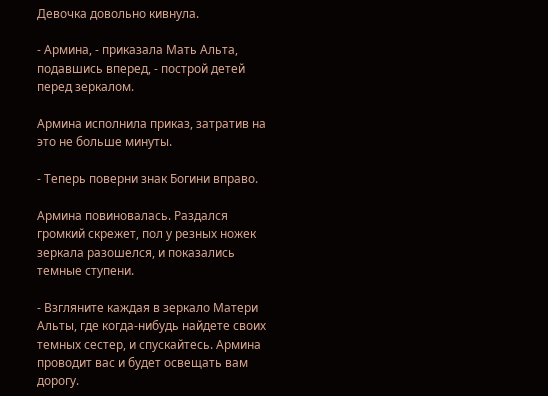Девочка довольно кивнула.

- Армина, - приказала Мать Альта, подавшись вперед, - построй детей перед зеркалом.

Армина исполнила приказ, затратив на это не больше минуты.

- Теперь поверни знак Богини вправо.

Армина повиновалась. Раздался громкий скрежет, пол у резных ножек зеркала разошелся, и показались темные ступени.

- Взгляните каждая в зеркало Матери Альты, где когда-нибудь найдете своих темных сестер, и спускайтесь. Армина проводит вас и будет освещать вам дорогу.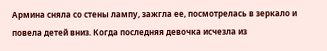Армина сняла со стены лампу, зажгла ее, посмотрелась в зеркало и повела детей вниз. Когда последняя девочка исчезла из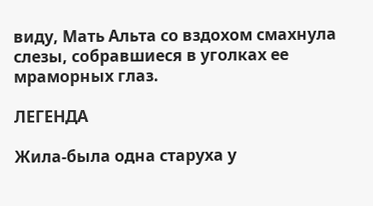виду, Мать Альта со вздохом смахнула слезы, собравшиеся в уголках ее мраморных глаз.

ЛЕГЕНДА

Жила-была одна старуха у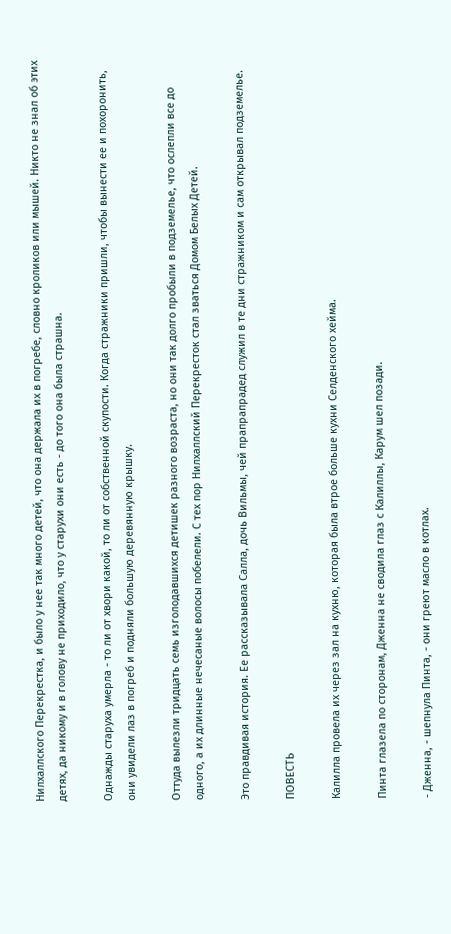Нилхаллского Перекрестка, и было у нее так много детей, что она держала их в погребе, словно кроликов или мышей. Никто не знал об этих детях, да никому и в голову не приходило, что у старухи они есть - до того она была страшна.

Однажды старуха умерла - то ли от хвори какой, то ли от собственной скупости. Когда стражники пришли, чтобы вынести ее и похоронить, они увидели лаз в погреб и подняли большую деревянную крышку.

Оттуда вылезли тридцать семь изголодавшихся детишек разного возраста, но они так долго пробыли в подземелье, что ослепли все до одного, а их длинные нечесаные волосы побелели. С тех пор Нилхаллский Перекресток стал зваться Домом Белых Детей.

Это правдивая история. Ее рассказывала Салла, дочь Вильмы, чей прапрапрадед служил в те дни стражником и сам открывал подземелье.

ПОВЕСТЬ

Калилла провела их через зал на кухню, которая была втрое больше кухни Селденского хейма.

Пинта глазела по сторонам, Дженна не сводила глаз с Калиллы, Карум шел позади.

- Дженна, - шепнула Пинта, - они греют масло в котлах.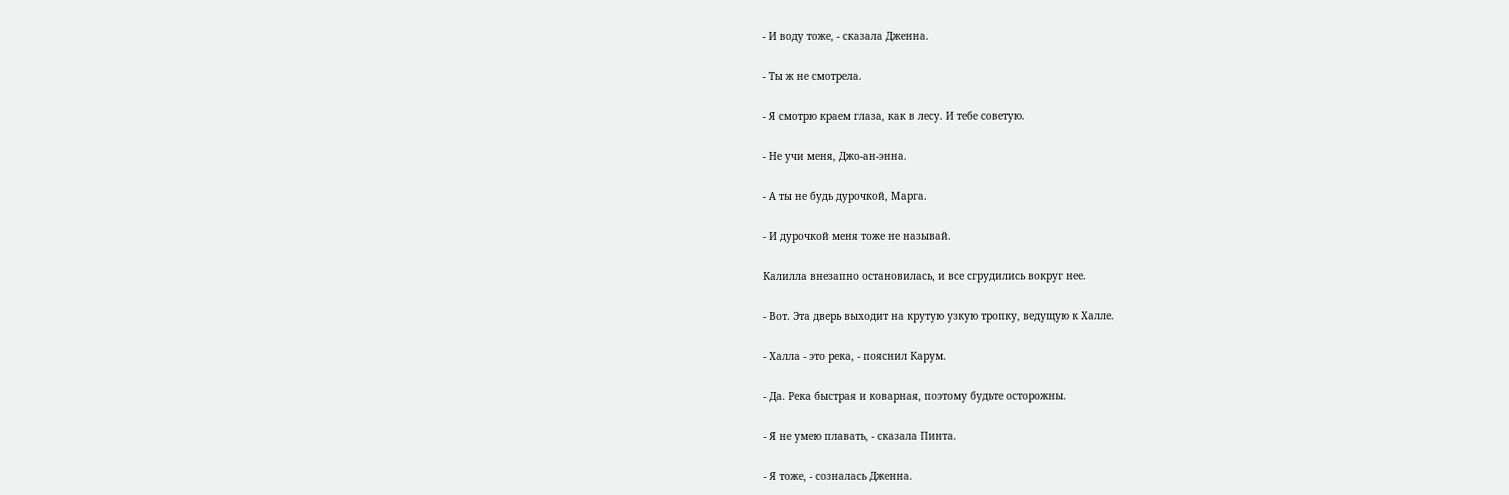- И воду тоже, - сказала Дженна.

- Ты ж не смотрела.

- Я смотрю краем глаза, как в лесу. И тебе советую.

- Не учи меня, Джо-ан-энна.

- А ты не будь дурочкой, Марга.

- И дурочкой меня тоже не называй.

Калилла внезапно остановилась, и все сгрудились вокруг нее.

- Вот. Эта дверь выходит на крутую узкую тропку, ведущую к Халле.

- Халла - это река, - пояснил Карум.

- Да. Река быстрая и коварная, поэтому будьте осторожны.

- Я не умею плавать, - сказала Пинта.

- Я тоже, - созналась Дженна.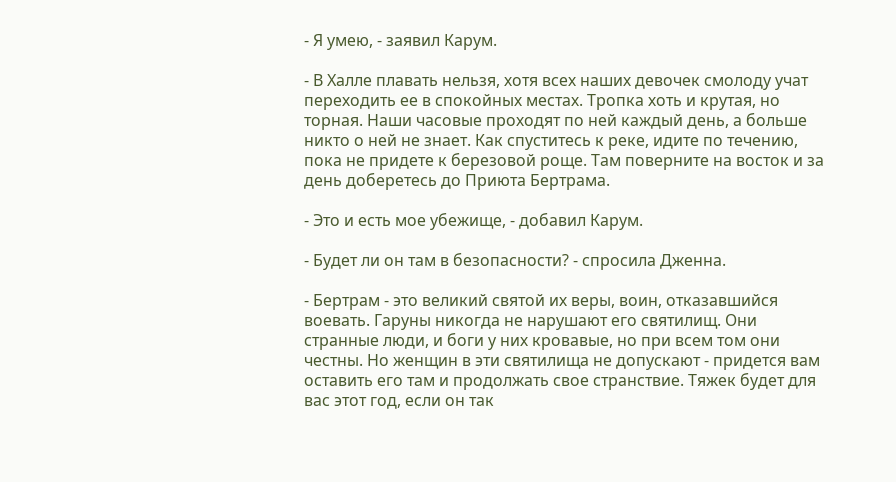- Я умею, - заявил Карум.

- В Халле плавать нельзя, хотя всех наших девочек смолоду учат переходить ее в спокойных местах. Тропка хоть и крутая, но торная. Наши часовые проходят по ней каждый день, а больше никто о ней не знает. Как спуститесь к реке, идите по течению, пока не придете к березовой роще. Там поверните на восток и за день доберетесь до Приюта Бертрама.

- Это и есть мое убежище, - добавил Карум.

- Будет ли он там в безопасности? - спросила Дженна.

- Бертрам - это великий святой их веры, воин, отказавшийся воевать. Гаруны никогда не нарушают его святилищ. Они странные люди, и боги у них кровавые, но при всем том они честны. Но женщин в эти святилища не допускают - придется вам оставить его там и продолжать свое странствие. Тяжек будет для вас этот год, если он так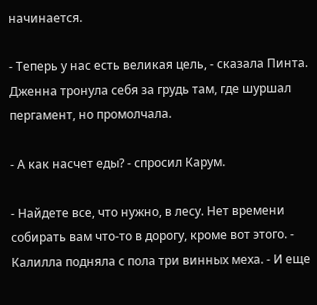начинается.

- Теперь у нас есть великая цель, - сказала Пинта. Дженна тронула себя за грудь там, где шуршал пергамент, но промолчала.

- А как насчет еды? - спросил Карум.

- Найдете все, что нужно, в лесу. Нет времени собирать вам что-то в дорогу, кроме вот этого. - Калилла подняла с пола три винных меха. - И еще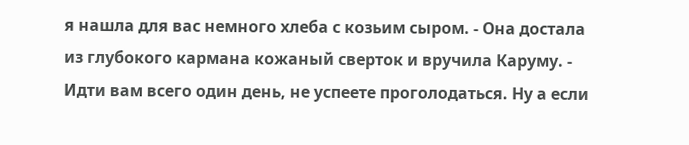я нашла для вас немного хлеба с козьим сыром. - Она достала из глубокого кармана кожаный сверток и вручила Каруму. - Идти вам всего один день, не успеете проголодаться. Ну а если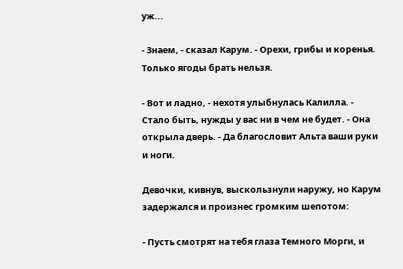уж...

- Знаем, - сказал Карум. - Орехи, грибы и коренья. Только ягоды брать нельзя.

- Вот и ладно, - нехотя улыбнулась Калилла. - Стало быть, нужды у вас ни в чем не будет. - Она открыла дверь. - Да благословит Альта ваши руки и ноги.

Девочки, кивнув, выскользнули наружу, но Карум задержался и произнес громким шепотом:

- Пусть смотрят на тебя глаза Темного Морги, и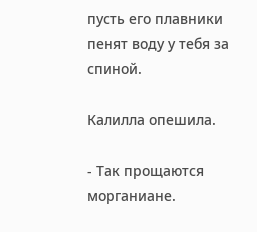пусть его плавники пенят воду у тебя за спиной.

Калилла опешила.

- Так прощаются морганиане.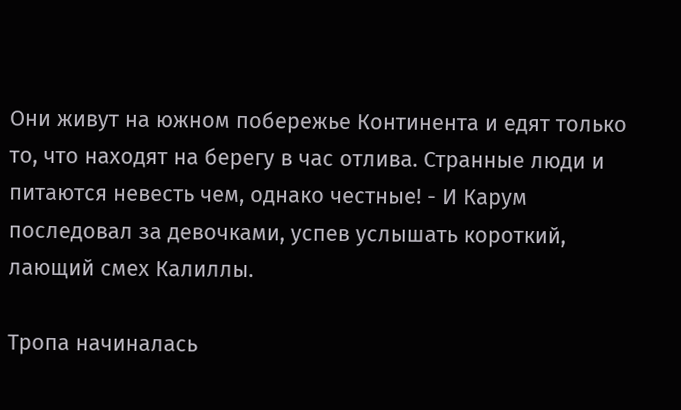Они живут на южном побережье Континента и едят только то, что находят на берегу в час отлива. Странные люди и питаются невесть чем, однако честные! - И Карум последовал за девочками, успев услышать короткий, лающий смех Калиллы.

Тропа начиналась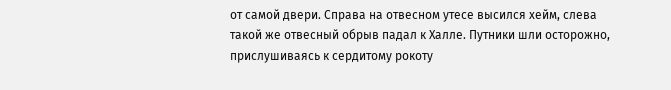от самой двери. Справа на отвесном утесе высился хейм, слева такой же отвесный обрыв падал к Халле. Путники шли осторожно, прислушиваясь к сердитому рокоту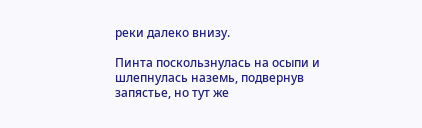реки далеко внизу.

Пинта поскользнулась на осыпи и шлепнулась наземь, подвернув запястье, но тут же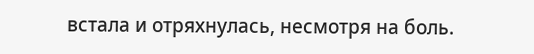встала и отряхнулась, несмотря на боль.